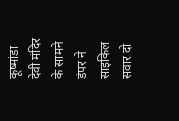कूष्मांडा देवी मंदिर के सामने डंपर ने साइकिल सवार दो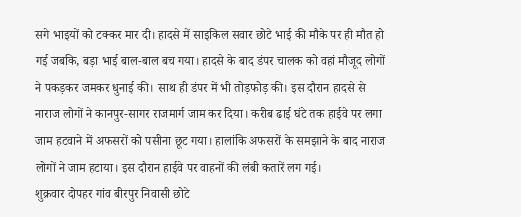सगे भाइयों को टक्कर मार दी। हादसे में साइकिल सवार छोटे भाई की मौके पर ही मौत हो गई जबकि, बड़ा भाई बाल-बाल बच गया। हादसे के बाद डंपर चालक को वहां मौजूद लोगों ने पकड़कर जमकर धुनाई की। साथ ही डंपर में भी तोड़फोड़ की। इस दौरान हादसे से नाराज लोगों ने कानपुर-सागर राजमार्ग जाम कर दिया। करीब ढाई घंटे तक हाईवे पर लगा जाम हटवाने में अफसरों को पसीना छूट गया। हालांकि अफसरों के समझाने के बाद नाराज लोगों ने जाम हटाया। इस दौरान हाईवे पर वाहनों की लंबी कतारें लग गई।
शुक्रवार दोपहर गांव बीरपुर निवासी छोटे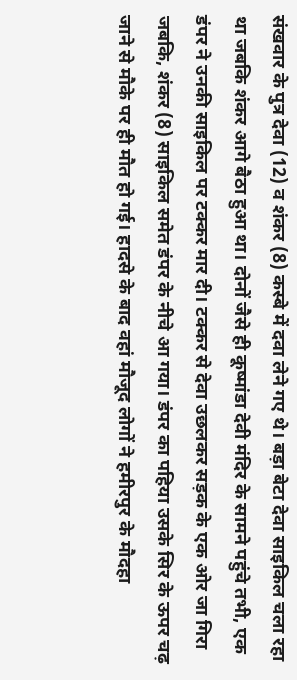संखवार के पुत्र देवा (12) व शंकर (8) कस्बे में दवा लेने गए थे। बड़ा बेटा देवा साइकिल चला रहा था जबकि शंकर आगे बैठा हुआ था। दोनों जैसे ही कूष्मांडा देवी मंदिर के सामने पहुंचे तभी, एक डंपर ने उनकी साइकिल पर टक्कर मार दी। टक्कर से देवा उछलकर सड़क के एक ओर जा गिरा जबकि, शंकर (8) साइकिल समेत डंपर के नीचे आ गया। डंपर का पहिया उसके सिर के ऊपर चढ़ जाने से मौके पर ही मौत हो गई। हादसे के बाद वहां मौजूद लोगों ने हमीरपुर के मौदहा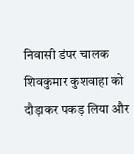निवासी डंपर चालक शिवकुमार कुशवाहा को दौड़ाकर पकड़ लिया और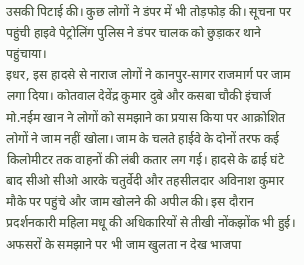उसकी पिटाई की। कुछ लोगों ने डंपर में भी तोड़फोड़ की। सूचना पर पहुंची हाइवे पेट्रोलिंग पुलिस ने डंपर चालक को छुड़ाकर थाने पहुंचाया।
इधर, इस हादसे से नाराज लोगों ने कानपुर-सागर राजमार्ग पर जाम लगा दिया। कोतवाल देवेंद्र कुमार दुबे और कसबा चौकी इंचार्ज मो.नईम खान ने लोगों को समझाने का प्रयास किया पर आक्रोशित लोगों ने जाम नहीं खोला। जाम के चलते हाईवे के दोनों तरफ कई किलोमीटर तक वाहनों की लंबी कतार लग गई। हादसे के ढाई घंटे बाद सीओ सीओ आरके चतुर्वेदी और तहसीलदार अविनाश कुमार मौके पर पहुंचे और जाम खोलने की अपील की। इस दौरान प्रदर्शनकारी महिला मधू की अधिकारियों से तीखी नोंकझोंक भी हुई। अफसरों के समझाने पर भी जाम खुलता न देख भाजपा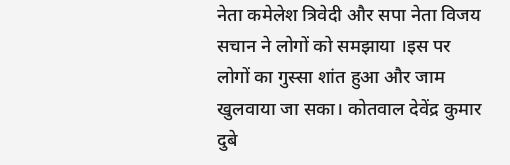नेता कमेलेश त्रिवेदी और सपा नेता विजय सचान ने लोगों को समझाया ।इस पर लोगों का गुस्सा शांत हुआ और जाम खुलवाया जा सका। कोतवाल देवेंद्र कुमार दुबे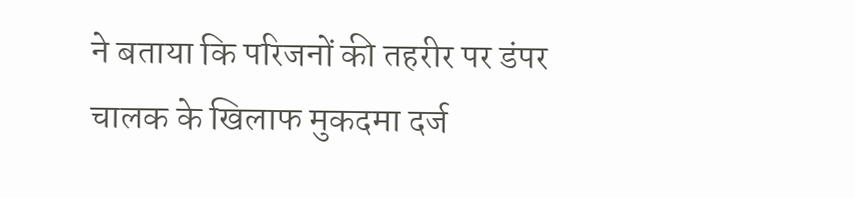ने बताया कि परिजनों की तहरीर पर डंपर चालक के खिलाफ मुकदमा दर्ज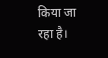किया जा रहा है।